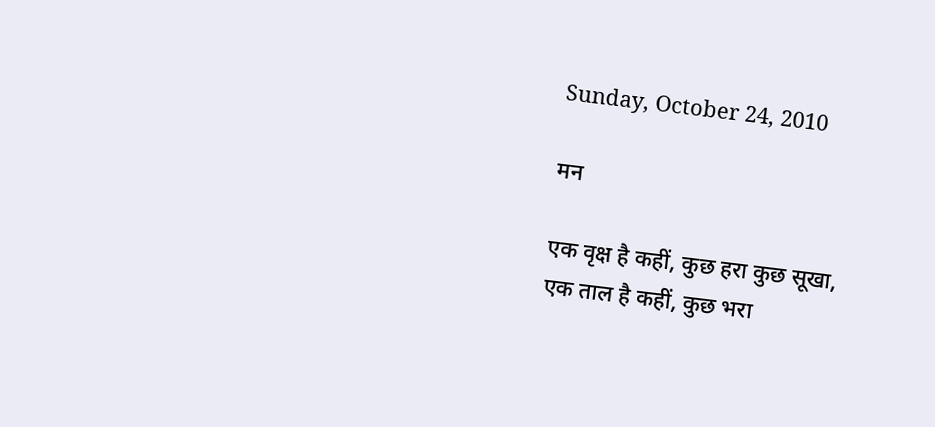Sunday, October 24, 2010

मन

एक वृक्ष है कहीं, कुछ हरा कुछ सूखा,
एक ताल है कहीं, कुछ भरा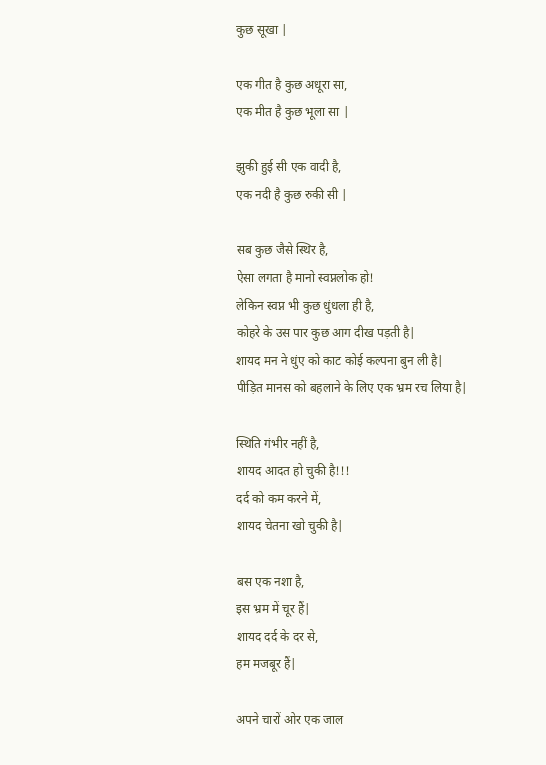कुछ सूखा |

एक गीत है कुछ अधूरा सा,
एक मीत है कुछ भूला सा |

झुकी हुई सी एक वादी है,
एक नदी है कुछ रुकी सी |

सब कुछ जैसे स्थिर है,
ऐसा लगता है मानो स्वप्नलोक हो!
लेकिन स्वप्न भी कुछ धुंधला ही है,
कोहरे के उस पार कुछ आग दीख पड़ती है|
शायद मन ने धुंए को काट कोई कल्पना बुन ली है|
पीड़ित मानस को बहलाने के लिए एक भ्रम रच लिया है|

स्थिति गंभीर नहीं है,
शायद आदत हो चुकी है!!!
दर्द को कम करने में,
शायद चेतना खो चुकी है|

बस एक नशा है,
इस भ्रम में चूर हैं|
शायद दर्द के दर से,
हम मजबूर हैं|

अपने चारों ओर एक जाल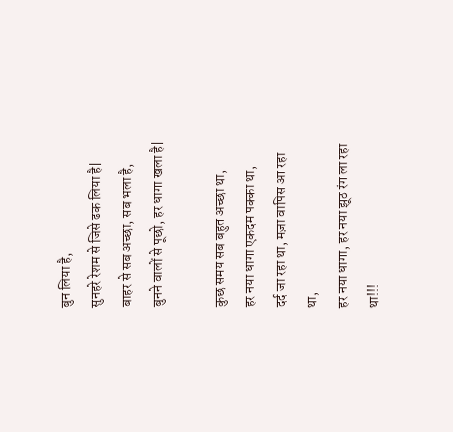बुन लिया है,
सुनहरे रेशम से जिसे ढक लिया है|
बाहर से सब अच्छा, सब भला है,
बुनने वालों से पूछो, हर धागा खला है|

कुछ समय सब बहुत अच्छा था,
हर नया धागा एकदम पक्का था,
दर्द जा रहा था, मज़ा वापिस आ रहा था,
हर नया धागा, हर नया झूठ रंग ला रहा था!!!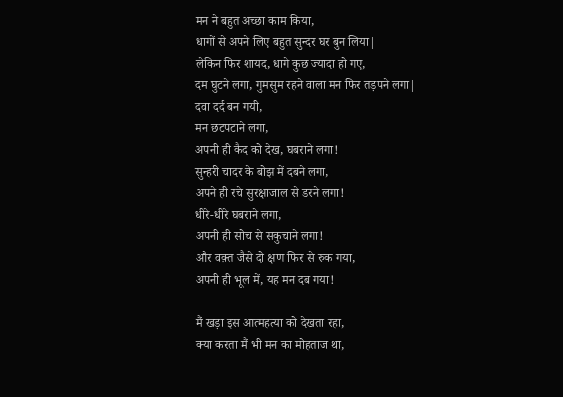मन ने बहुत अच्छा काम किया,
धागों से अपने लिए बहुत सुन्दर घर बुन लिया|
लेकिन फिर शायद, धागे कुछ ज्यादा हो गए,
दम घुटने लगा, गुमसुम रहने वाला मन फिर तड़पने लगा|
दवा दर्द बन गयी,
मन छटपटाने लगा,
अपनी ही कैद को देख, घबराने लगा!
सुन्हरी चादर के बोझ में दबने लगा,
अपने ही रचे सुरक्षाजाल से डरने लगा!
धीरे-धीरे घबराने लगा,
अपनी ही सोच से सकुचाने लगा!
और वक़्त जैसे दो क्षण फिर से रुक गया,
अपनी ही भूल में, यह मन दब गया!

मैं खड़ा इस आत्महत्या को देखता रहा,
क्या करता मैं भी मन का मोहताज था,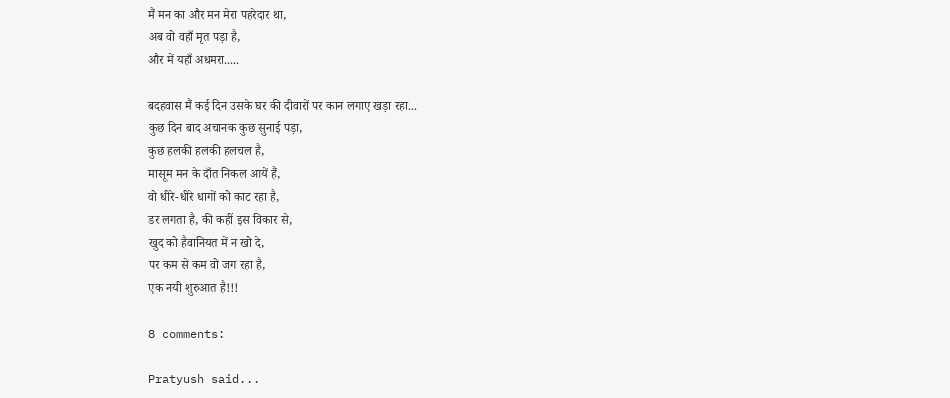मैं मन का और मन मेरा पहरेदार था,
अब वो वहाँ मृत पड़ा है,
और में यहाँ अधमरा.....

बदहवास मैं कई दिन उसके घर की दीवारों पर कान लगाए खड़ा रहा...
कुछ दिन बाद अचानक कुछ सुनाई पड़ा,
कुछ हलकी हलकी हलचल है,
मासूम मन के दाँत निकल आयें हैं,
वो धीरे-धीरे धागों को काट रहा है,
डर लगता है, की कहीं इस विकार से,
खुद को हैवानियत में न खो दे,
पर कम से कम वो जग रहा है,
एक नयी शुरुआत है!!!

8 comments:

Pratyush said...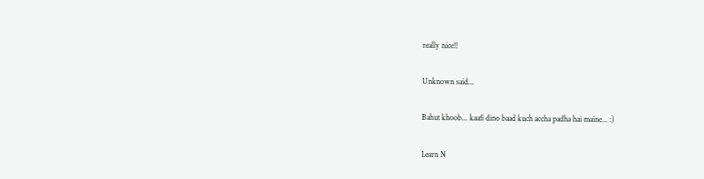really nice!!

Unknown said...

Bahut khoob... kaafi dino baad kuch accha padha hai maine... :)

Learn N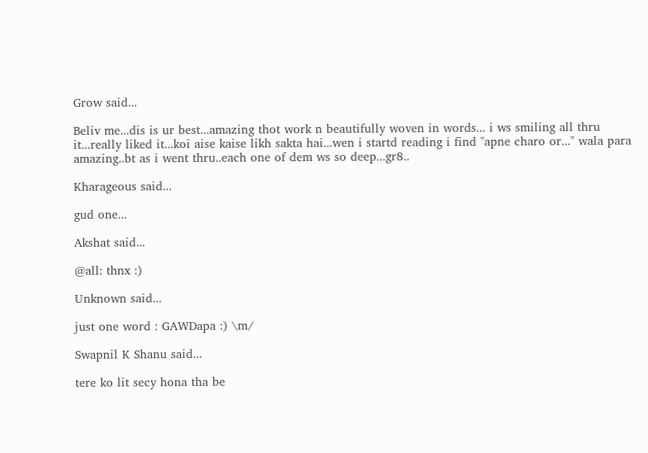Grow said...

Beliv me...dis is ur best...amazing thot work n beautifully woven in words... i ws smiling all thru it...really liked it...koi aise kaise likh sakta hai...wen i startd reading i find "apne charo or..." wala para amazing..bt as i went thru..each one of dem ws so deep...gr8..

Kharageous said...

gud one...

Akshat said...

@all: thnx :)

Unknown said...

just one word : GAWDapa :) \m/

Swapnil K Shanu said...

tere ko lit secy hona tha be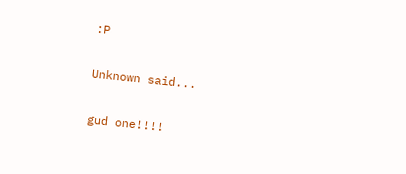:P

Unknown said...

gud one!!!!